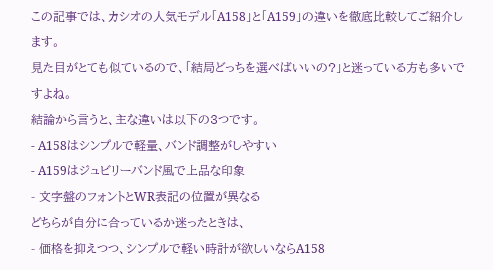この記事では、カシオの人気モデル「A158」と「A159」の違いを徹底比較してご紹介します。
見た目がとても似ているので、「結局どっちを選べばいいの?」と迷っている方も多いですよね。
結論から言うと、主な違いは以下の3つです。
- A158はシンプルで軽量、バンド調整がしやすい
- A159はジュビリーバンド風で上品な印象
- 文字盤のフォントとWR表記の位置が異なる
どちらが自分に合っているか迷ったときは、
- 価格を抑えつつ、シンプルで軽い時計が欲しいならA158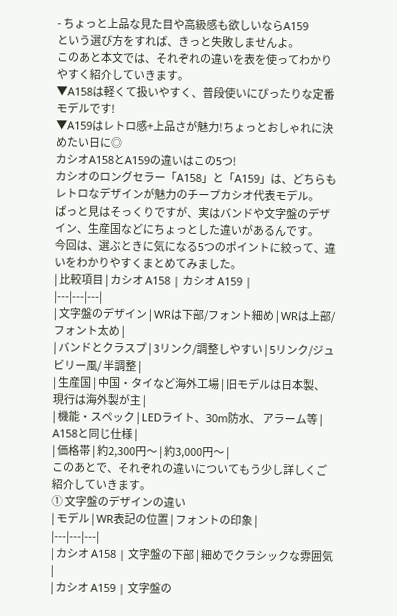- ちょっと上品な見た目や高級感も欲しいならA159
という選び方をすれば、きっと失敗しませんよ。
このあと本文では、それぞれの違いを表を使ってわかりやすく紹介していきます。
▼A158は軽くて扱いやすく、普段使いにぴったりな定番モデルです!
▼A159はレトロ感+上品さが魅力!ちょっとおしゃれに決めたい日に◎
カシオA158とA159の違いはこの5つ!
カシオのロングセラー「A158」と「A159」は、どちらもレトロなデザインが魅力のチープカシオ代表モデル。
ぱっと見はそっくりですが、実はバンドや文字盤のデザイン、生産国などにちょっとした違いがあるんです。
今回は、選ぶときに気になる5つのポイントに絞って、違いをわかりやすくまとめてみました。
| 比較項目 | カシオ A158 | カシオ A159 |
|---|---|---|
| 文字盤のデザイン | WRは下部/フォント細め | WRは上部/フォント太め |
| バンドとクラスプ | 3リンク/調整しやすい | 5リンク/ジュビリー風/ 半調整 |
| 生産国 | 中国・タイなど海外工場 | 旧モデルは日本製、 現行は海外製が主 |
| 機能・スペック | LEDライト、30m防水、 アラーム等 | A158と同じ仕様 |
| 価格帯 | 約2,300円〜 | 約3,000円〜 |
このあとで、それぞれの違いについてもう少し詳しくご紹介していきます。
① 文字盤のデザインの違い
| モデル | WR表記の位置 | フォントの印象 |
|---|---|---|
| カシオ A158 | 文字盤の下部 | 細めでクラシックな雰囲気 |
| カシオ A159 | 文字盤の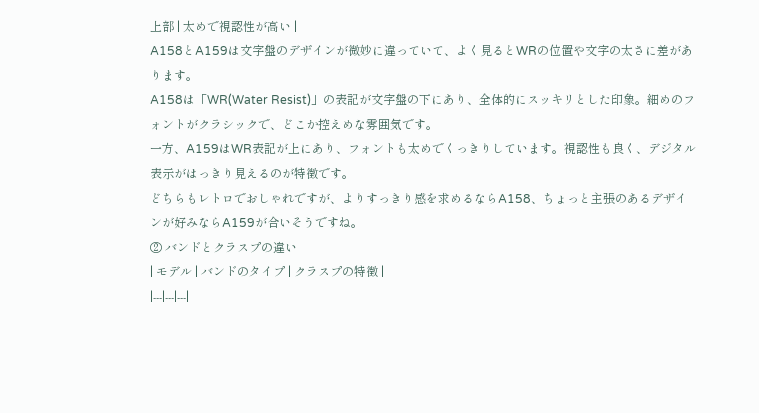上部 | 太めで視認性が高い |
A158とA159は文字盤のデザインが微妙に違っていて、よく見るとWRの位置や文字の太さに差があります。
A158は「WR(Water Resist)」の表記が文字盤の下にあり、全体的にスッキリとした印象。細めのフォントがクラシックで、どこか控えめな雰囲気です。
一方、A159はWR表記が上にあり、フォントも太めでくっきりしています。視認性も良く、デジタル表示がはっきり見えるのが特徴です。
どちらもレトロでおしゃれですが、よりすっきり感を求めるならA158、ちょっと主張のあるデザインが好みならA159が合いそうですね。
② バンドとクラスプの違い
| モデル | バンドのタイプ | クラスプの特徴 |
|---|---|---|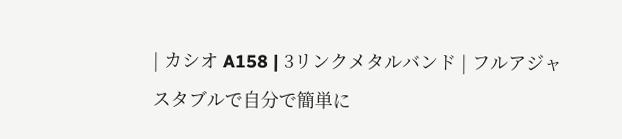| カシオ A158 | 3リンクメタルバンド | フルアジャスタブルで自分で簡単に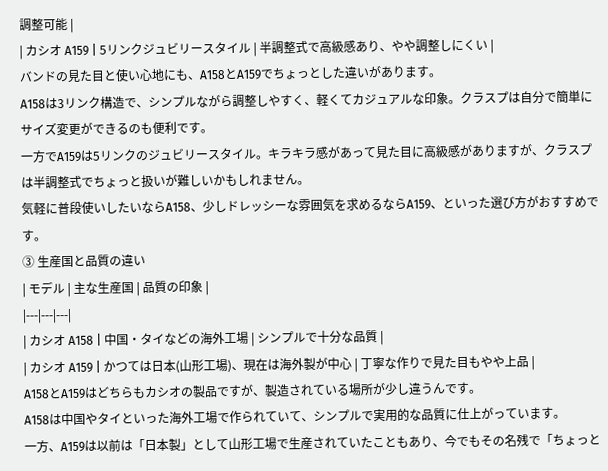調整可能 |
| カシオ A159 | 5リンクジュビリースタイル | 半調整式で高級感あり、やや調整しにくい |
バンドの見た目と使い心地にも、A158とA159でちょっとした違いがあります。
A158は3リンク構造で、シンプルながら調整しやすく、軽くてカジュアルな印象。クラスプは自分で簡単にサイズ変更ができるのも便利です。
一方でA159は5リンクのジュビリースタイル。キラキラ感があって見た目に高級感がありますが、クラスプは半調整式でちょっと扱いが難しいかもしれません。
気軽に普段使いしたいならA158、少しドレッシーな雰囲気を求めるならA159、といった選び方がおすすめです。
③ 生産国と品質の違い
| モデル | 主な生産国 | 品質の印象 |
|---|---|---|
| カシオ A158 | 中国・タイなどの海外工場 | シンプルで十分な品質 |
| カシオ A159 | かつては日本(山形工場)、現在は海外製が中心 | 丁寧な作りで見た目もやや上品 |
A158とA159はどちらもカシオの製品ですが、製造されている場所が少し違うんです。
A158は中国やタイといった海外工場で作られていて、シンプルで実用的な品質に仕上がっています。
一方、A159は以前は「日本製」として山形工場で生産されていたこともあり、今でもその名残で「ちょっと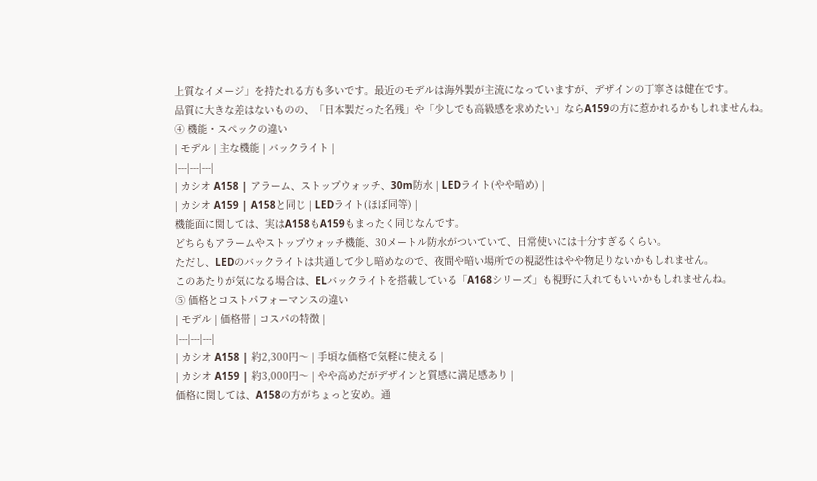上質なイメージ」を持たれる方も多いです。最近のモデルは海外製が主流になっていますが、デザインの丁寧さは健在です。
品質に大きな差はないものの、「日本製だった名残」や「少しでも高級感を求めたい」ならA159の方に惹かれるかもしれませんね。
④ 機能・スペックの違い
| モデル | 主な機能 | バックライト |
|---|---|---|
| カシオ A158 | アラーム、ストップウォッチ、30m防水 | LEDライト(やや暗め) |
| カシオ A159 | A158と同じ | LEDライト(ほぼ同等) |
機能面に関しては、実はA158もA159もまったく同じなんです。
どちらもアラームやストップウォッチ機能、30メートル防水がついていて、日常使いには十分すぎるくらい。
ただし、LEDのバックライトは共通して少し暗めなので、夜間や暗い場所での視認性はやや物足りないかもしれません。
このあたりが気になる場合は、ELバックライトを搭載している「A168シリーズ」も視野に入れてもいいかもしれませんね。
⑤ 価格とコストパフォーマンスの違い
| モデル | 価格帯 | コスパの特徴 |
|---|---|---|
| カシオ A158 | 約2,300円〜 | 手頃な価格で気軽に使える |
| カシオ A159 | 約3,000円〜 | やや高めだがデザインと質感に満足感あり |
価格に関しては、A158の方がちょっと安め。通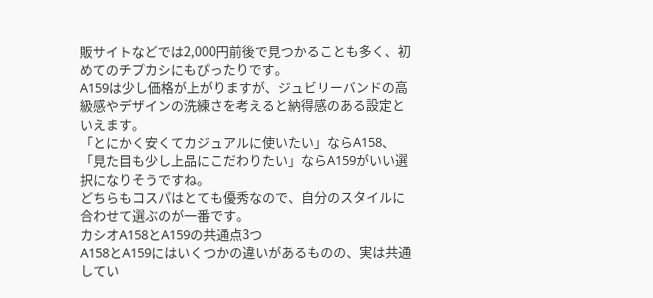販サイトなどでは2,000円前後で見つかることも多く、初めてのチプカシにもぴったりです。
A159は少し価格が上がりますが、ジュビリーバンドの高級感やデザインの洗練さを考えると納得感のある設定といえます。
「とにかく安くてカジュアルに使いたい」ならA158、「見た目も少し上品にこだわりたい」ならA159がいい選択になりそうですね。
どちらもコスパはとても優秀なので、自分のスタイルに合わせて選ぶのが一番です。
カシオA158とA159の共通点3つ
A158とA159にはいくつかの違いがあるものの、実は共通してい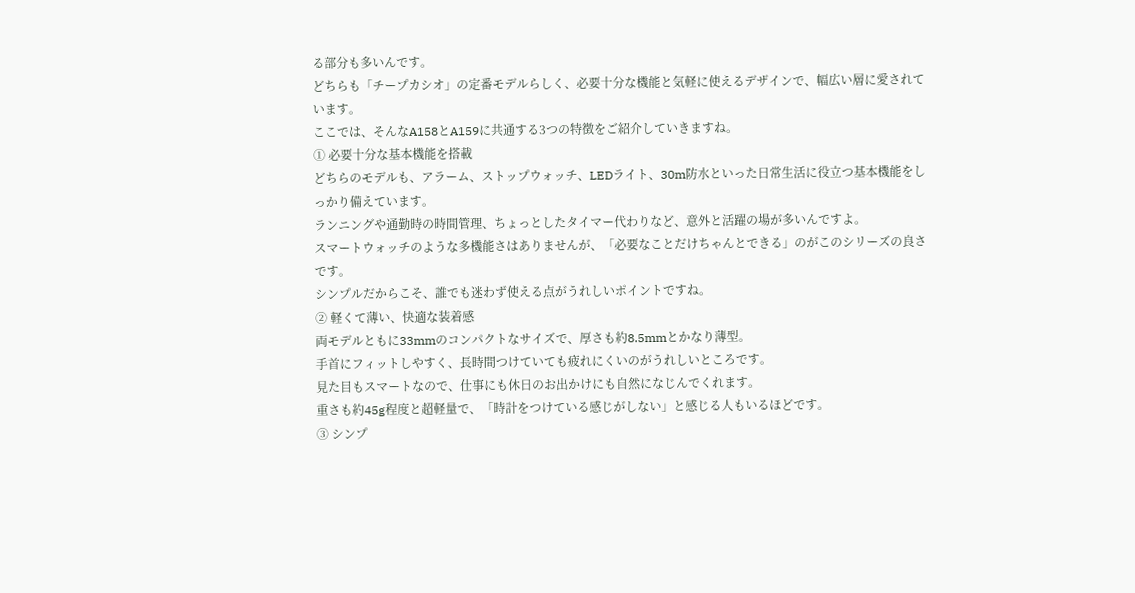る部分も多いんです。
どちらも「チープカシオ」の定番モデルらしく、必要十分な機能と気軽に使えるデザインで、幅広い層に愛されています。
ここでは、そんなA158とA159に共通する3つの特徴をご紹介していきますね。
① 必要十分な基本機能を搭載
どちらのモデルも、アラーム、ストップウォッチ、LEDライト、30m防水といった日常生活に役立つ基本機能をしっかり備えています。
ランニングや通勤時の時間管理、ちょっとしたタイマー代わりなど、意外と活躍の場が多いんですよ。
スマートウォッチのような多機能さはありませんが、「必要なことだけちゃんとできる」のがこのシリーズの良さです。
シンプルだからこそ、誰でも迷わず使える点がうれしいポイントですね。
② 軽くて薄い、快適な装着感
両モデルともに33mmのコンパクトなサイズで、厚さも約8.5mmとかなり薄型。
手首にフィットしやすく、長時間つけていても疲れにくいのがうれしいところです。
見た目もスマートなので、仕事にも休日のお出かけにも自然になじんでくれます。
重さも約45g程度と超軽量で、「時計をつけている感じがしない」と感じる人もいるほどです。
③ シンプ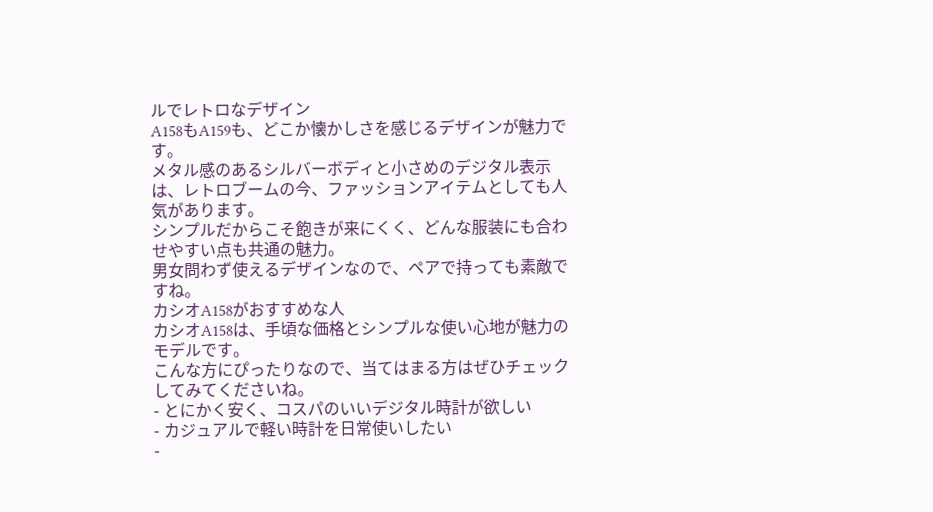ルでレトロなデザイン
A158もA159も、どこか懐かしさを感じるデザインが魅力です。
メタル感のあるシルバーボディと小さめのデジタル表示は、レトロブームの今、ファッションアイテムとしても人気があります。
シンプルだからこそ飽きが来にくく、どんな服装にも合わせやすい点も共通の魅力。
男女問わず使えるデザインなので、ペアで持っても素敵ですね。
カシオA158がおすすめな人
カシオA158は、手頃な価格とシンプルな使い心地が魅力のモデルです。
こんな方にぴったりなので、当てはまる方はぜひチェックしてみてくださいね。
- とにかく安く、コスパのいいデジタル時計が欲しい
- カジュアルで軽い時計を日常使いしたい
-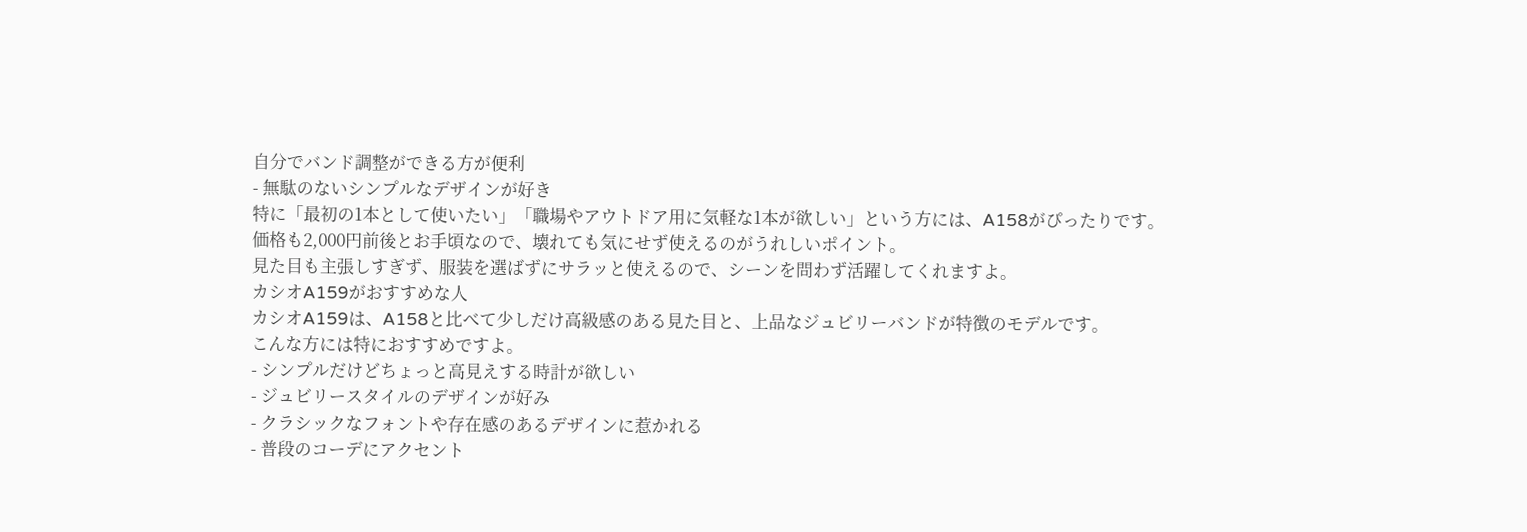自分でバンド調整ができる方が便利
- 無駄のないシンプルなデザインが好き
特に「最初の1本として使いたい」「職場やアウトドア用に気軽な1本が欲しい」という方には、A158がぴったりです。
価格も2,000円前後とお手頃なので、壊れても気にせず使えるのがうれしいポイント。
見た目も主張しすぎず、服装を選ばずにサラッと使えるので、シーンを問わず活躍してくれますよ。
カシオA159がおすすめな人
カシオA159は、A158と比べて少しだけ高級感のある見た目と、上品なジュビリーバンドが特徴のモデルです。
こんな方には特におすすめですよ。
- シンプルだけどちょっと高見えする時計が欲しい
- ジュビリースタイルのデザインが好み
- クラシックなフォントや存在感のあるデザインに惹かれる
- 普段のコーデにアクセント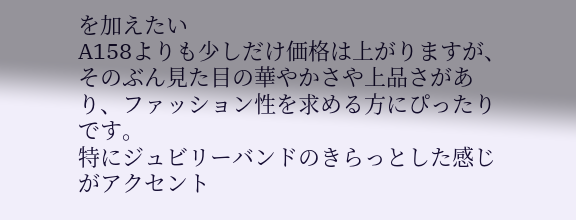を加えたい
A158よりも少しだけ価格は上がりますが、そのぶん見た目の華やかさや上品さがあり、ファッション性を求める方にぴったりです。
特にジュビリーバンドのきらっとした感じがアクセント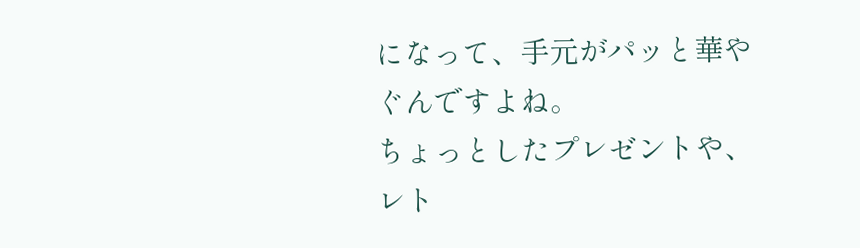になって、手元がパッと華やぐんですよね。
ちょっとしたプレゼントや、レト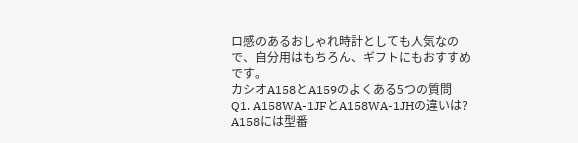ロ感のあるおしゃれ時計としても人気なので、自分用はもちろん、ギフトにもおすすめです。
カシオA158とA159のよくある5つの質問
Q1. A158WA-1JFとA158WA-1JHの違いは?
A158には型番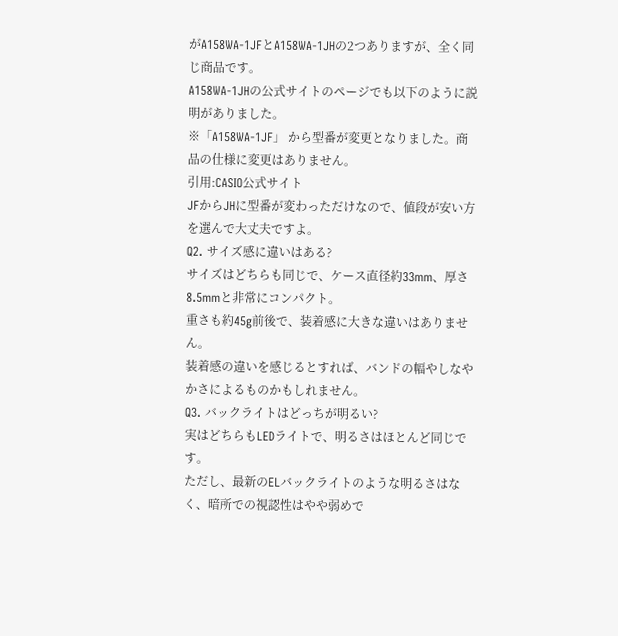がA158WA-1JFとA158WA-1JHの2つありますが、全く同じ商品です。
A158WA-1JHの公式サイトのページでも以下のように説明がありました。
※「A158WA-1JF」 から型番が変更となりました。商品の仕様に変更はありません。
引用:CASIO公式サイト
JFからJHに型番が変わっただけなので、値段が安い方を選んで大丈夫ですよ。
Q2. サイズ感に違いはある?
サイズはどちらも同じで、ケース直径約33mm、厚さ8.5mmと非常にコンパクト。
重さも約45g前後で、装着感に大きな違いはありません。
装着感の違いを感じるとすれば、バンドの幅やしなやかさによるものかもしれません。
Q3. バックライトはどっちが明るい?
実はどちらもLEDライトで、明るさはほとんど同じです。
ただし、最新のELバックライトのような明るさはなく、暗所での視認性はやや弱めで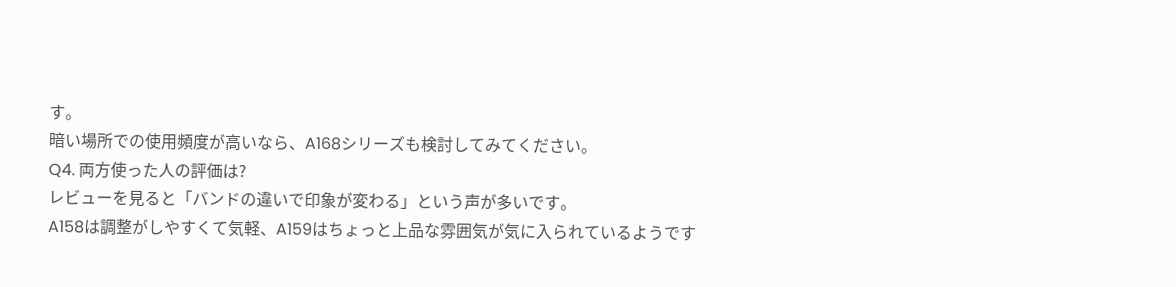す。
暗い場所での使用頻度が高いなら、A168シリーズも検討してみてください。
Q4. 両方使った人の評価は?
レビューを見ると「バンドの違いで印象が変わる」という声が多いです。
A158は調整がしやすくて気軽、A159はちょっと上品な雰囲気が気に入られているようです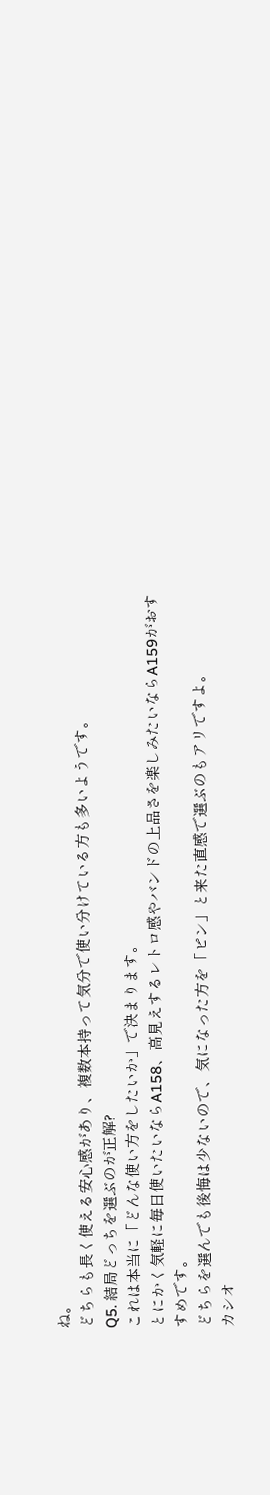ね。
どちらも長く使える安心感があり、複数本持って気分で使い分けている方も多いようです。
Q5. 結局どっちを選ぶのが正解?
これは本当に「どんな使い方をしたいか」で決まります。
とにかく気軽に毎日使いたいならA158、高見えするレトロ感やバンドの上品さを楽しみたいならA159がおすすめです。
どちらを選んでも後悔は少ないので、気になった方を「ピン」と来た直感で選ぶのもアリですよ。
カシオ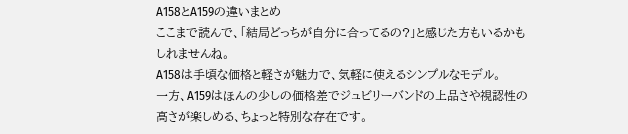A158とA159の違いまとめ
ここまで読んで、「結局どっちが自分に合ってるの?」と感じた方もいるかもしれませんね。
A158は手頃な価格と軽さが魅力で、気軽に使えるシンプルなモデル。
一方、A159はほんの少しの価格差でジュビリーバンドの上品さや視認性の高さが楽しめる、ちょっと特別な存在です。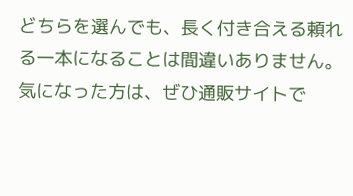どちらを選んでも、長く付き合える頼れる一本になることは間違いありません。
気になった方は、ぜひ通販サイトで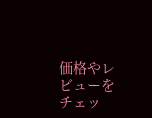価格やレビューをチェッ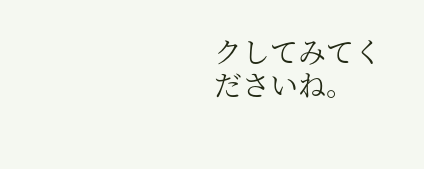クしてみてくださいね。